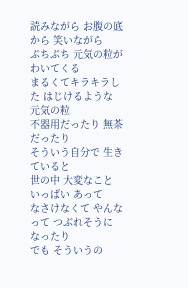読みながら お腹の底から 笑いながら
ぷちぷち 元気の粒が わいてくる
まるくてキラキラした はじけるような 元気の粒
不器用だったり 無茶だったり
そういう自分で 生きていると
世の中 大変なこと いっぱい あって
なさけなくて やんなって つぶれそうに なったり
でも そういうの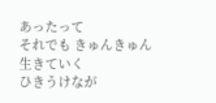あったって
それでも きゅんきゅん 生きていく
ひきうけなが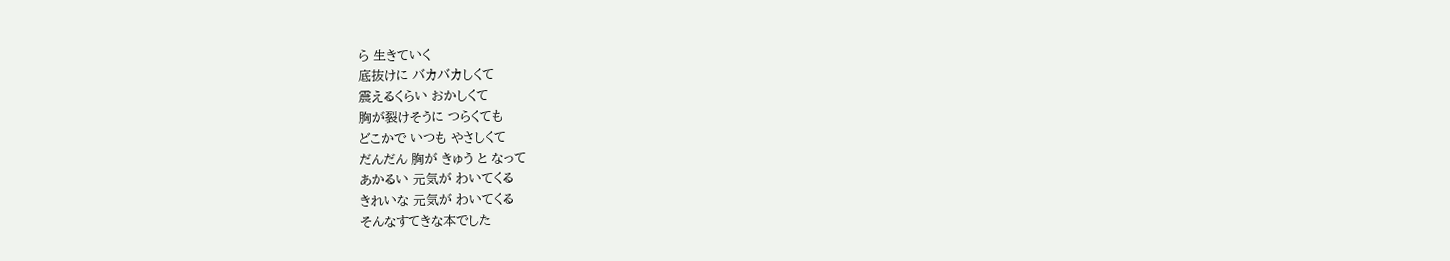ら 生きていく
底抜けに バカバカしくて
震えるくらい おかしくて
胸が裂けそうに つらくても
どこかで いつも やさしくて
だんだん 胸が きゅう と なって
あかるい 元気が わいてくる
きれいな 元気が わいてくる
そんなすてきな本でした